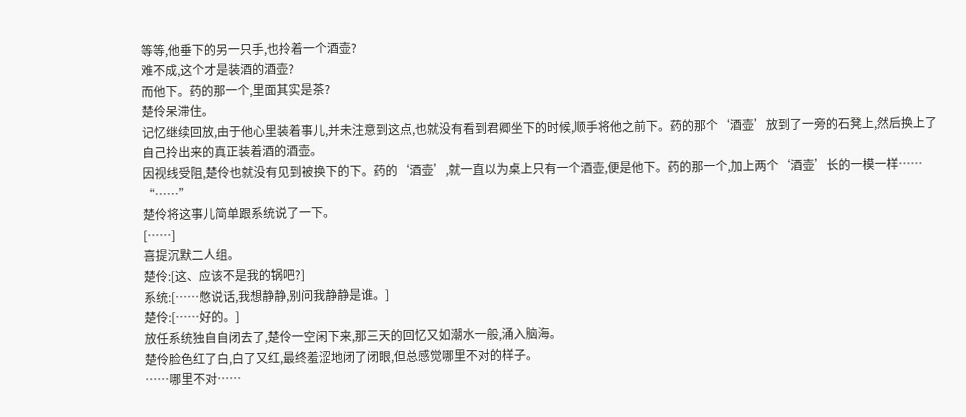等等,他垂下的另一只手,也拎着一个酒壶?
难不成,这个才是装酒的酒壶?
而他下。药的那一个,里面其实是茶?
楚伶呆滞住。
记忆继续回放,由于他心里装着事儿,并未注意到这点,也就没有看到君卿坐下的时候,顺手将他之前下。药的那个‘酒壶’放到了一旁的石凳上,然后换上了自己拎出来的真正装着酒的酒壶。
因视线受阻,楚伶也就没有见到被换下的下。药的‘酒壶’,就一直以为桌上只有一个酒壶,便是他下。药的那一个,加上两个‘酒壶’长的一模一样……
“……”
楚伶将这事儿简单跟系统说了一下。
[……]
喜提沉默二人组。
楚伶:[这、应该不是我的锅吧?]
系统:[……憋说话,我想静静,别问我静静是谁。]
楚伶:[……好的。]
放任系统独自自闭去了,楚伶一空闲下来,那三天的回忆又如潮水一般,涌入脑海。
楚伶脸色红了白,白了又红,最终羞涩地闭了闭眼,但总感觉哪里不对的样子。
……哪里不对……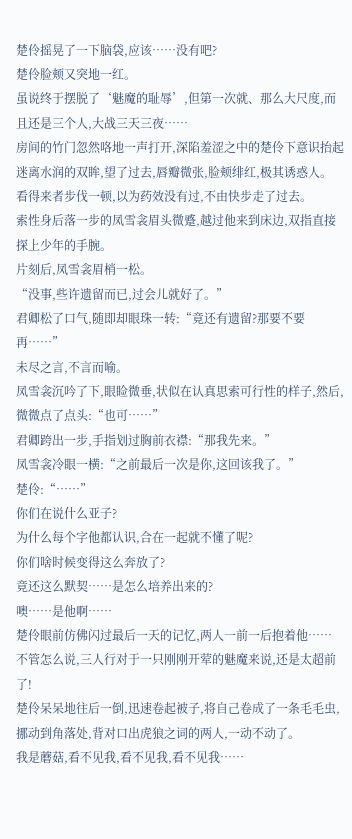楚伶摇晃了一下脑袋,应该……没有吧?
楚伶脸颊又突地一红。
虽说终于摆脱了‘魅魔的耻辱’,但第一次就、那么大尺度,而且还是三个人,大战三天三夜……
房间的竹门忽然咯地一声打开,深陷羞涩之中的楚伶下意识抬起迷离水润的双眸,望了过去,唇瓣微张,脸颊绯红,极其诱惑人。
看得来者步伐一顿,以为药效没有过,不由快步走了过去。
索性身后落一步的凤雪衾眉头微蹙,越过他来到床边,双指直接探上少年的手腕。
片刻后,凤雪衾眉梢一松。
“没事,些许遗留而已,过会儿就好了。”
君卿松了口气,随即却眼珠一转:“竟还有遗留?那要不要再……”
未尽之言,不言而喻。
凤雪衾沉吟了下,眼睑微垂,状似在认真思索可行性的样子,然后,微微点了点头:“也可……”
君卿跨出一步,手指划过胸前衣襟:“那我先来。”
凤雪衾冷眼一横:“之前最后一次是你,这回该我了。”
楚伶:“……”
你们在说什么亚子?
为什么每个字他都认识,合在一起就不懂了呢?
你们啥时候变得这么奔放了?
竟还这么默契……是怎么培养出来的?
噢……是他啊……
楚伶眼前仿佛闪过最后一天的记忆,两人一前一后抱着他……
不管怎么说,三人行对于一只刚刚开荤的魅魔来说,还是太超前了!
楚伶呆呆地往后一倒,迅速卷起被子,将自己卷成了一条毛毛虫,挪动到角落处,背对口出虎狼之词的两人,一动不动了。
我是蘑菇,看不见我,看不见我,看不见我……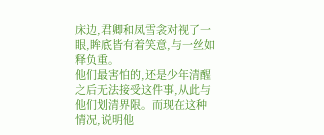床边,君卿和凤雪衾对视了一眼,眸底皆有着笑意,与一丝如释负重。
他们最害怕的,还是少年清醒之后无法接受这件事,从此与他们划清界限。而现在这种情况,说明他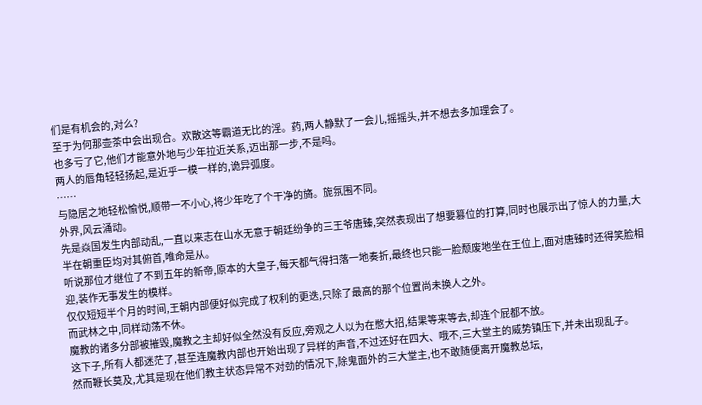们是有机会的,对么?
至于为何那壶茶中会出现合。欢散这等霸道无比的淫。药,两人静默了一会儿,摇摇头,并不想去多加理会了。
也多亏了它,他们才能意外地与少年拉近关系,迈出那一步,不是吗。
两人的唇角轻轻扬起,是近乎一模一样的,诡异弧度。
……
与隐居之地轻松愉悦,顺带一不小心,将少年吃了个干净的旖。旎氛围不同。
外界,风云涌动。
先是焱国发生内部动乱,一直以来志在山水无意于朝廷纷争的三王爷唐臻,突然表现出了想要篡位的打算,同时也展示出了惊人的力量,大半在朝重臣均对其俯首,唯命是从。
听说那位才继位了不到五年的新帝,原本的大皇子,每天都气得扫落一地奏折,最终也只能一脸颓废地坐在王位上,面对唐臻时还得笑脸相迎,装作无事发生的模样。
仅仅短短半个月的时间,王朝内部便好似完成了权利的更迭,只除了最高的那个位置尚未换人之外。
而武林之中,同样动荡不休。
魔教的诸多分部被摧毁,魔教之主却好似全然没有反应,旁观之人以为在憋大招,结果等来等去,却连个屁都不放。
这下子,所有人都迷茫了,甚至连魔教内部也开始出现了异样的声音,不过还好在四大、哦不,三大堂主的威势镇压下,并未出现乱子。
然而鞭长莫及,尤其是现在他们教主状态异常不对劲的情况下,除鬼面外的三大堂主,也不敢随便离开魔教总坛,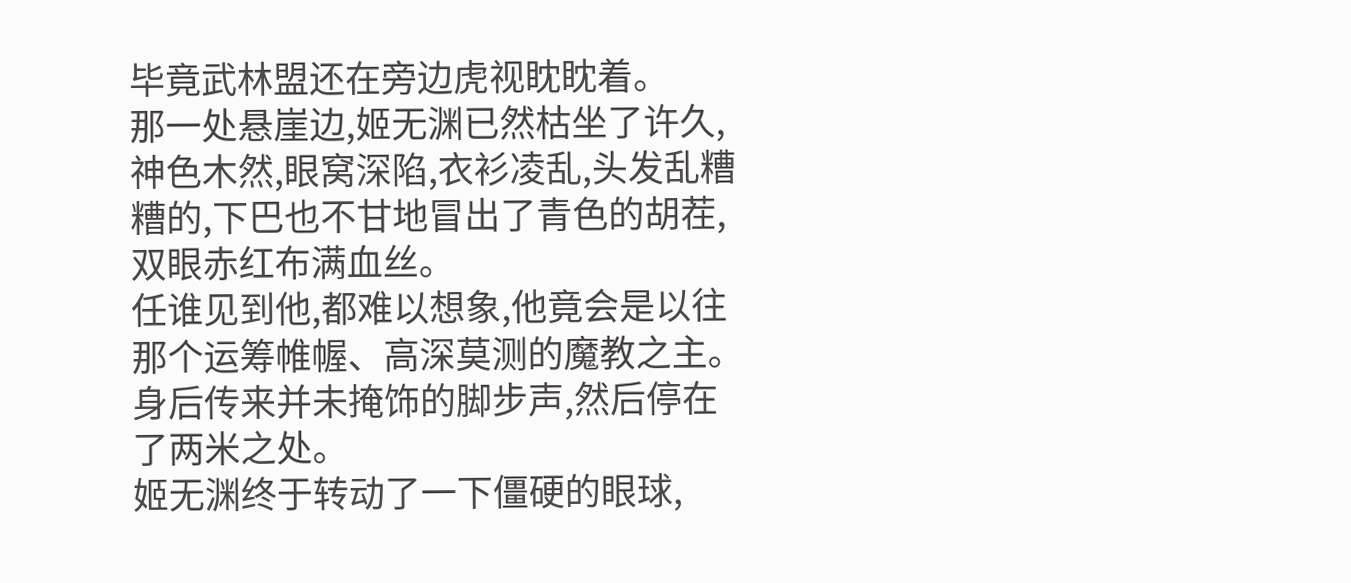毕竟武林盟还在旁边虎视眈眈着。
那一处悬崖边,姬无渊已然枯坐了许久,神色木然,眼窝深陷,衣衫凌乱,头发乱糟糟的,下巴也不甘地冒出了青色的胡茬,双眼赤红布满血丝。
任谁见到他,都难以想象,他竟会是以往那个运筹帷幄、高深莫测的魔教之主。
身后传来并未掩饰的脚步声,然后停在了两米之处。
姬无渊终于转动了一下僵硬的眼球,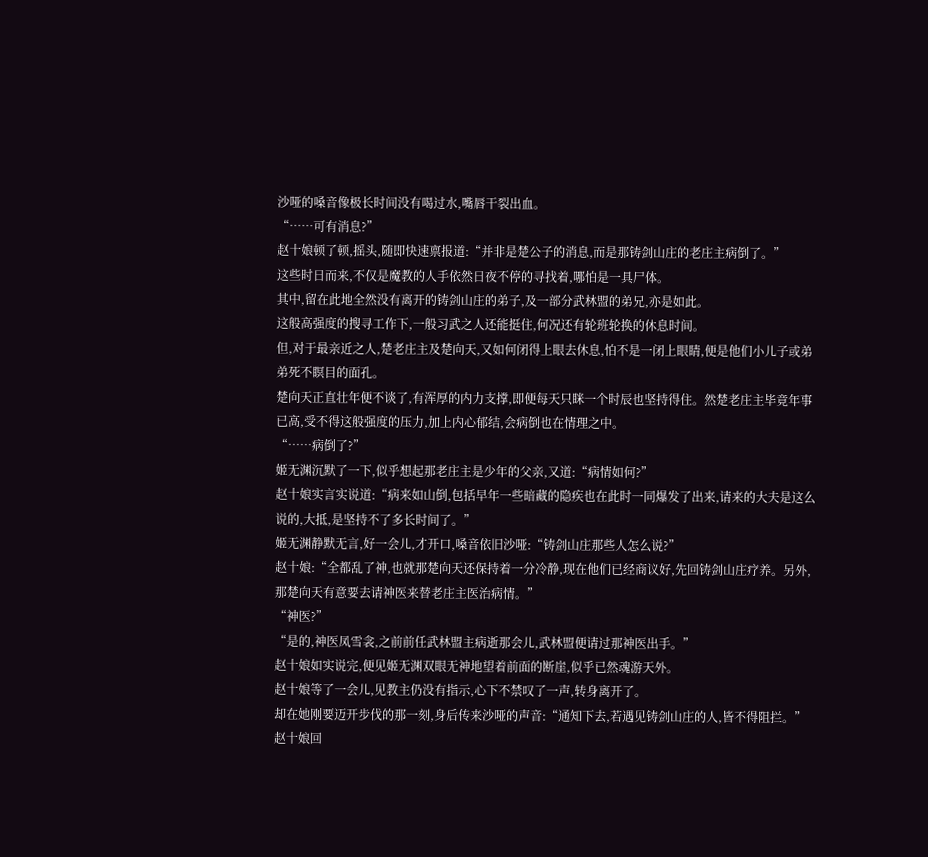沙哑的嗓音像极长时间没有喝过水,嘴唇干裂出血。
“……可有消息?”
赵十娘顿了顿,摇头,随即快速禀报道:“并非是楚公子的消息,而是那铸剑山庄的老庄主病倒了。”
这些时日而来,不仅是魔教的人手依然日夜不停的寻找着,哪怕是一具尸体。
其中,留在此地全然没有离开的铸剑山庄的弟子,及一部分武林盟的弟兄,亦是如此。
这般高强度的搜寻工作下,一般习武之人还能挺住,何况还有轮班轮换的休息时间。
但,对于最亲近之人,楚老庄主及楚向天,又如何闭得上眼去休息,怕不是一闭上眼睛,便是他们小儿子或弟弟死不瞑目的面孔。
楚向天正直壮年便不谈了,有浑厚的内力支撑,即便每天只眯一个时辰也坚持得住。然楚老庄主毕竟年事已高,受不得这般强度的压力,加上内心郁结,会病倒也在情理之中。
“……病倒了?”
姬无渊沉默了一下,似乎想起那老庄主是少年的父亲,又道:“病情如何?”
赵十娘实言实说道:“病来如山倒,包括早年一些暗藏的隐疾也在此时一同爆发了出来,请来的大夫是这么说的,大抵,是坚持不了多长时间了。”
姬无渊静默无言,好一会儿,才开口,嗓音依旧沙哑:“铸剑山庄那些人怎么说?”
赵十娘:“全都乱了神,也就那楚向天还保持着一分冷静,现在他们已经商议好,先回铸剑山庄疗养。另外,那楚向天有意要去请神医来替老庄主医治病情。”
“神医?”
“是的,神医凤雪衾,之前前任武林盟主病逝那会儿,武林盟便请过那神医出手。”
赵十娘如实说完,便见姬无渊双眼无神地望着前面的断崖,似乎已然魂游天外。
赵十娘等了一会儿,见教主仍没有指示,心下不禁叹了一声,转身离开了。
却在她刚要迈开步伐的那一刻,身后传来沙哑的声音:“通知下去,若遇见铸剑山庄的人,皆不得阻拦。”
赵十娘回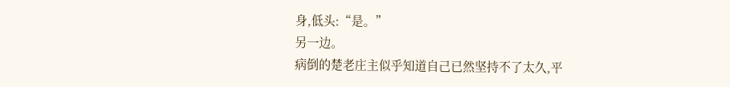身,低头:“是。”
另一边。
病倒的楚老庄主似乎知道自己已然坚持不了太久,平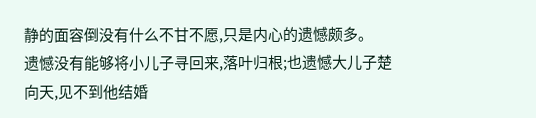静的面容倒没有什么不甘不愿,只是内心的遗憾颇多。
遗憾没有能够将小儿子寻回来,落叶归根;也遗憾大儿子楚向天,见不到他结婚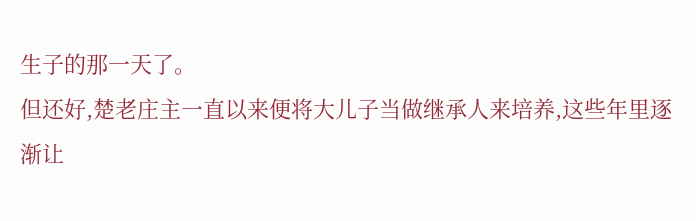生子的那一天了。
但还好,楚老庄主一直以来便将大儿子当做继承人来培养,这些年里逐渐让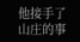他接手了山庄的事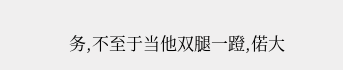务,不至于当他双腿一蹬,偌大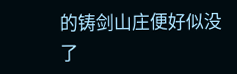的铸剑山庄便好似没了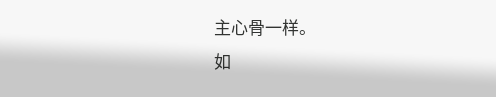主心骨一样。
如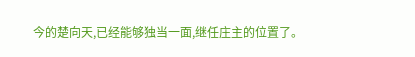今的楚向天,已经能够独当一面,继任庄主的位置了。